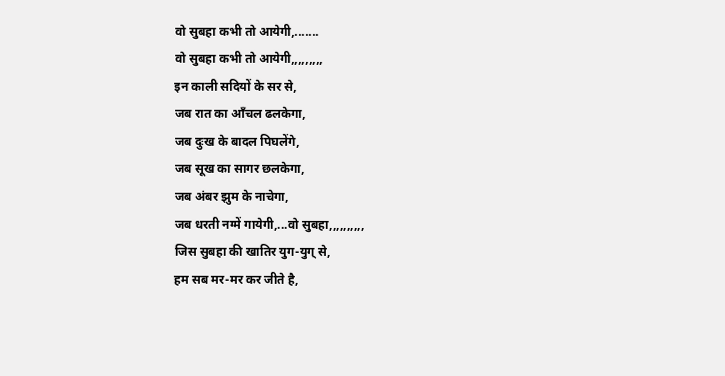वो सुबहा कभी तो आयेगी,.......
वो सुबहा कभी तो आयेगी,,,,,,,,,
इन काली सदियों के सर से,
जब रात का आँचल ढलकेगा,
जब दुःख के बादल पिघलेंगे,
जब सूख का सागर छलकेगा,
जब अंबर झुम के नाचेगा,
जब धरती नग्में गायेगी,...वो सुबहा,,,,,,,,,,
जिस सुबहा की खातिर युग-युग् से,
हम सब मर-मर कर जीते है,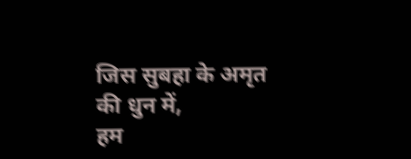जिस सुबहा के अमृत की धुन में,
हम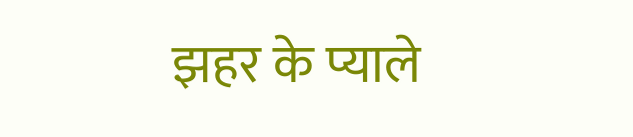झहर के प्याले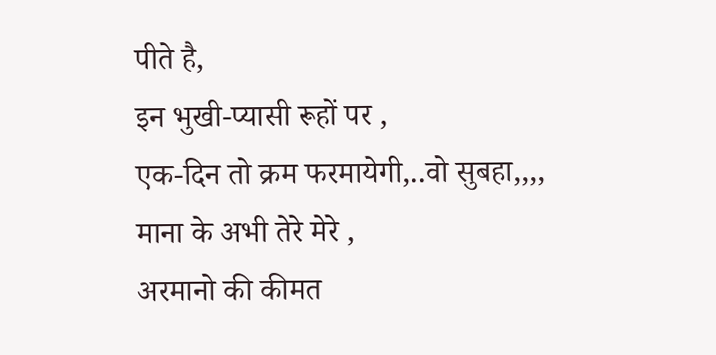पीते है,
इन भुखी-प्यासी रूहों पर ,
एक-दिन तो क्रम फरमायेगी,..वो सुबहा,,,,
माना के अभी तेरे मेरे ,
अरमानो की कीमत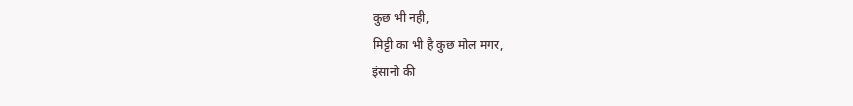कुछ भी नही,
मिट्टी का भी है कुछ मोल मगर,
इंसानो की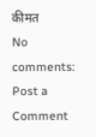कीमत
No comments:
Post a Comment